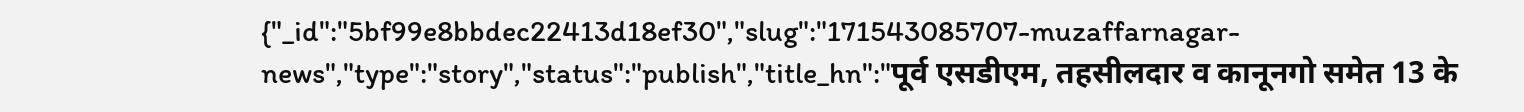{"_id":"5bf99e8bbdec22413d18ef30","slug":"171543085707-muzaffarnagar-news","type":"story","status":"publish","title_hn":"पूर्व एसडीएम, तहसीलदार व कानूनगो समेत 13 के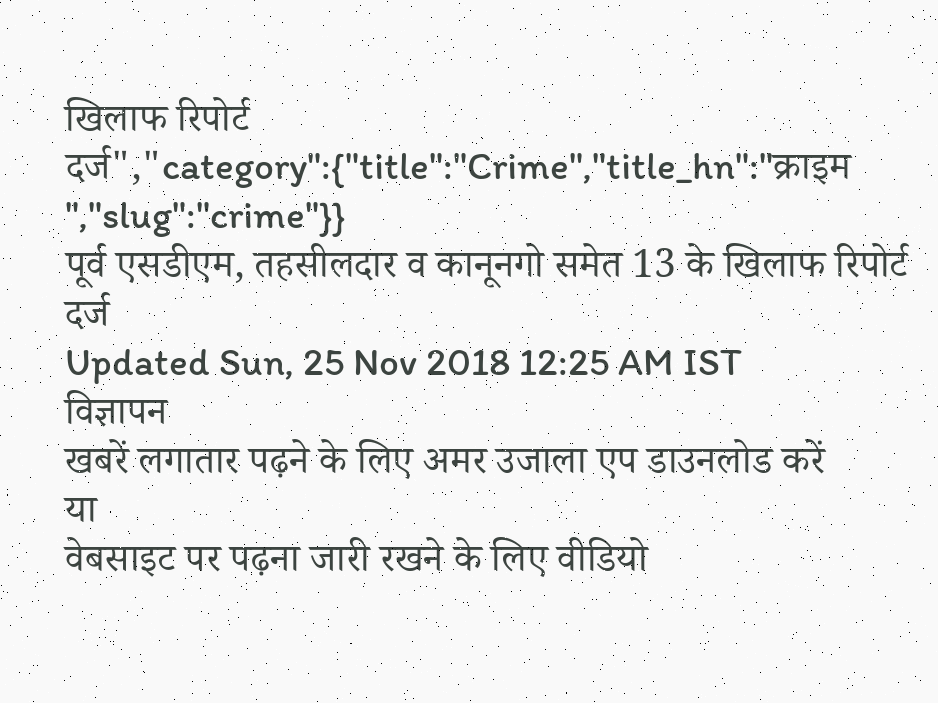खिलाफ रिपोर्ट दर्ज","category":{"title":"Crime","title_hn":"क्राइम ","slug":"crime"}}
पूर्व एसडीएम, तहसीलदार व कानूनगो समेत 13 के खिलाफ रिपोर्ट दर्ज
Updated Sun, 25 Nov 2018 12:25 AM IST
विज्ञापन
खबरें लगातार पढ़ने के लिए अमर उजाला एप डाउनलोड करें
या
वेबसाइट पर पढ़ना जारी रखने के लिए वीडियो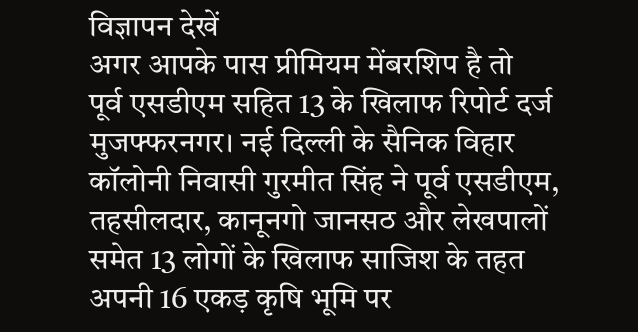विज्ञापन देखें
अगर आपके पास प्रीमियम मेंबरशिप है तो
पूर्व एसडीएम सहित 13 के खिलाफ रिपोर्ट दर्ज
मुजफ्फरनगर। नई दिल्ली के सैनिक विहार कॉलोनी निवासी गुरमीत सिंह ने पूर्व एसडीएम, तहसीलदार, कानूनगो जानसठ और लेखपालों समेत 13 लोगों के खिलाफ साजिश के तहत अपनी 16 एकड़ कृषि भूमि पर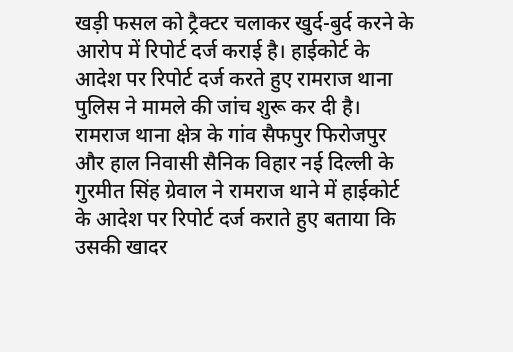खड़ी फसल को ट्रैक्टर चलाकर खुर्द-बुर्द करने के आरोप में रिपोर्ट दर्ज कराई है। हाईकोर्ट के आदेश पर रिपोर्ट दर्ज करते हुए रामराज थाना पुलिस ने मामले की जांच शुरू कर दी है।
रामराज थाना क्षेत्र के गांव सैफपुर फिरोजपुर और हाल निवासी सैनिक विहार नई दिल्ली के गुरमीत सिंह ग्रेवाल ने रामराज थाने में हाईकोर्ट के आदेश पर रिपोर्ट दर्ज कराते हुए बताया कि उसकी खादर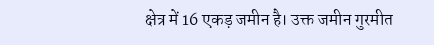क्षेत्र में 16 एकड़ जमीन है। उक्त जमीन गुरमीत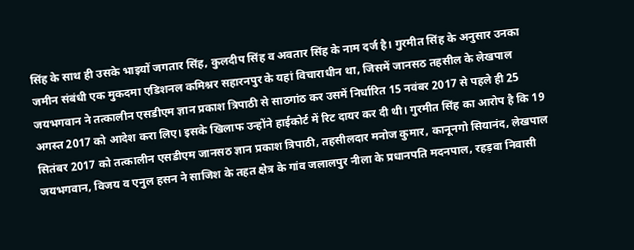सिंह के साथ ही उसके भाइयों जगतार सिंह, कुलदीप सिंह व अवतार सिंह के नाम दर्ज है। गुरमीत सिंह के अनुसार उनका जमीन संबंधी एक मुकदमा एडिशनल कमिश्नर सहारनपुर के यहां विचाराधीन था, जिसमें जानसठ तहसील के लेखपाल जयभगवान ने तत्कालीन एसडीएम ज्ञान प्रकाश त्रिपाठी से साठगांठ कर उसमें निर्धारित 15 नवंबर 2017 से पहले ही 25 अगस्त 2017 को आदेश करा लिए। इसके खिलाफ उन्होंने हाईकोर्ट में रिट दायर कर दी थी। गुरमीत सिंह का आरोप है कि 19 सितंबर 2017 को तत्कालीन एसडीएम जानसठ ज्ञान प्रकाश त्रिपाठी, तहसीलदार मनोज कुमार, कानूनगो सियानंद, लेखपाल जयभगवान, विजय व एनुल हसन ने साजिश के तहत क्षेत्र के गांव जलालपुर नीला के प्रधानपति मदनपाल, रहड़वा निवासी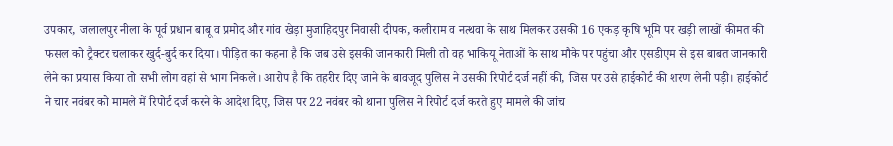उपकार, जलालपुर नीला के पूर्व प्रधान बाबू व प्रमोद और गांव खेड़ा मुजाहिदपुर निवासी दीपक, कलीराम व नत्थवा के साथ मिलकर उसकी 16 एकड़ कृषि भूमि पर खड़ी लाखों कीमत की फसल को ट्रैक्टर चलाकर खुर्द-बुर्द कर दिया। पीड़ित का कहना है कि जब उसे इसकी जानकारी मिली तो वह भाकियू नेताओं के साथ मौके पर पहुंचा और एसडीएम से इस बाबत जानकारी लेने का प्रयास किया तो सभी लोग वहां से भाग निकले। आरोप है कि तहरीर दिए जाने के बावजूद पुलिस ने उसकी रिपोर्ट दर्ज नहीं की, जिस पर उसे हाईकोर्ट की शरण लेनी पड़ी। हाईकोर्ट ने चार नवंबर को मामले में रिपोर्ट दर्ज करने के आदेश दिए, जिस पर 22 नवंबर को थाना पुलिस ने रिपोर्ट दर्ज करते हुए मामले की जांच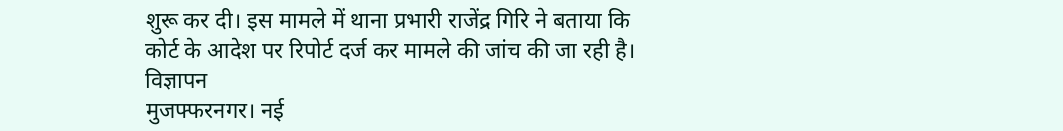शुरू कर दी। इस मामले में थाना प्रभारी राजेंद्र गिरि ने बताया कि कोर्ट के आदेश पर रिपोर्ट दर्ज कर मामले की जांच की जा रही है।
विज्ञापन
मुजफ्फरनगर। नई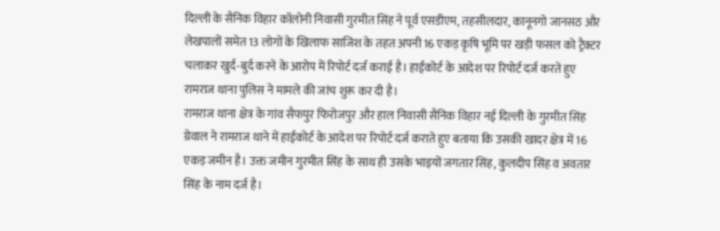दिल्ली के सैनिक विहार कॉलोनी निवासी गुरमीत सिंह ने पूर्व एसडीएम, तहसीलदार, कानूनगो जानसठ और लेखपालों समेत 13 लोगों के खिलाफ साजिश के तहत अपनी 16 एकड़ कृषि भूमि पर खड़ी फसल को ट्रैक्टर चलाकर खुर्द-बुर्द करने के आरोप में रिपोर्ट दर्ज कराई है। हाईकोर्ट के आदेश पर रिपोर्ट दर्ज करते हुए रामराज थाना पुलिस ने मामले की जांच शुरू कर दी है।
रामराज थाना क्षेत्र के गांव सैफपुर फिरोजपुर और हाल निवासी सैनिक विहार नई दिल्ली के गुरमीत सिंह ग्रेवाल ने रामराज थाने में हाईकोर्ट के आदेश पर रिपोर्ट दर्ज कराते हुए बताया कि उसकी खादर क्षेत्र में 16 एकड़ जमीन है। उक्त जमीन गुरमीत सिंह के साथ ही उसके भाइयों जगतार सिंह, कुलदीप सिंह व अवतार सिंह के नाम दर्ज है।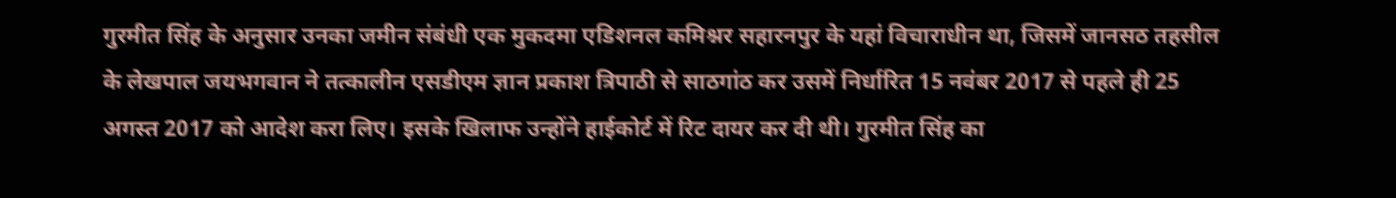गुरमीत सिंह के अनुसार उनका जमीन संबंधी एक मुकदमा एडिशनल कमिश्नर सहारनपुर के यहां विचाराधीन था, जिसमें जानसठ तहसील के लेखपाल जयभगवान ने तत्कालीन एसडीएम ज्ञान प्रकाश त्रिपाठी से साठगांठ कर उसमें निर्धारित 15 नवंबर 2017 से पहले ही 25 अगस्त 2017 को आदेश करा लिए। इसके खिलाफ उन्होंने हाईकोर्ट में रिट दायर कर दी थी। गुरमीत सिंह का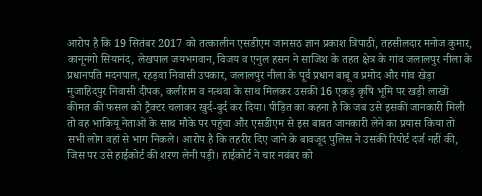आरोप है कि 19 सितंबर 2017 को तत्कालीन एसडीएम जानसठ ज्ञान प्रकाश त्रिपाठी, तहसीलदार मनोज कुमार, कानूनगो सियानंद, लेखपाल जयभगवान, विजय व एनुल हसन ने साजिश के तहत क्षेत्र के गांव जलालपुर नीला के प्रधानपति मदनपाल, रहड़वा निवासी उपकार, जलालपुर नीला के पूर्व प्रधान बाबू व प्रमोद और गांव खेड़ा मुजाहिदपुर निवासी दीपक, कलीराम व नत्थवा के साथ मिलकर उसकी 16 एकड़ कृषि भूमि पर खड़ी लाखों कीमत की फसल को ट्रैक्टर चलाकर खुर्द-बुर्द कर दिया। पीड़ित का कहना है कि जब उसे इसकी जानकारी मिली तो वह भाकियू नेताओं के साथ मौके पर पहुंचा और एसडीएम से इस बाबत जानकारी लेने का प्रयास किया तो सभी लोग वहां से भाग निकले। आरोप है कि तहरीर दिए जाने के बावजूद पुलिस ने उसकी रिपोर्ट दर्ज नहीं की, जिस पर उसे हाईकोर्ट की शरण लेनी पड़ी। हाईकोर्ट ने चार नवंबर को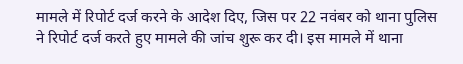मामले में रिपोर्ट दर्ज करने के आदेश दिए, जिस पर 22 नवंबर को थाना पुलिस ने रिपोर्ट दर्ज करते हुए मामले की जांच शुरू कर दी। इस मामले में थाना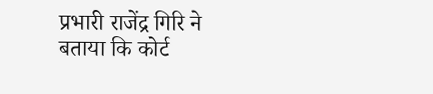प्रभारी राजेंद्र गिरि ने बताया कि कोर्ट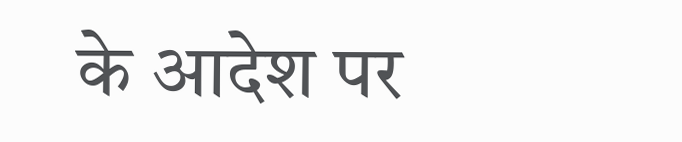के आदेश पर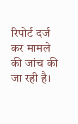रिपोर्ट दर्ज कर मामले की जांच की जा रही है।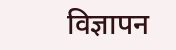विज्ञापन